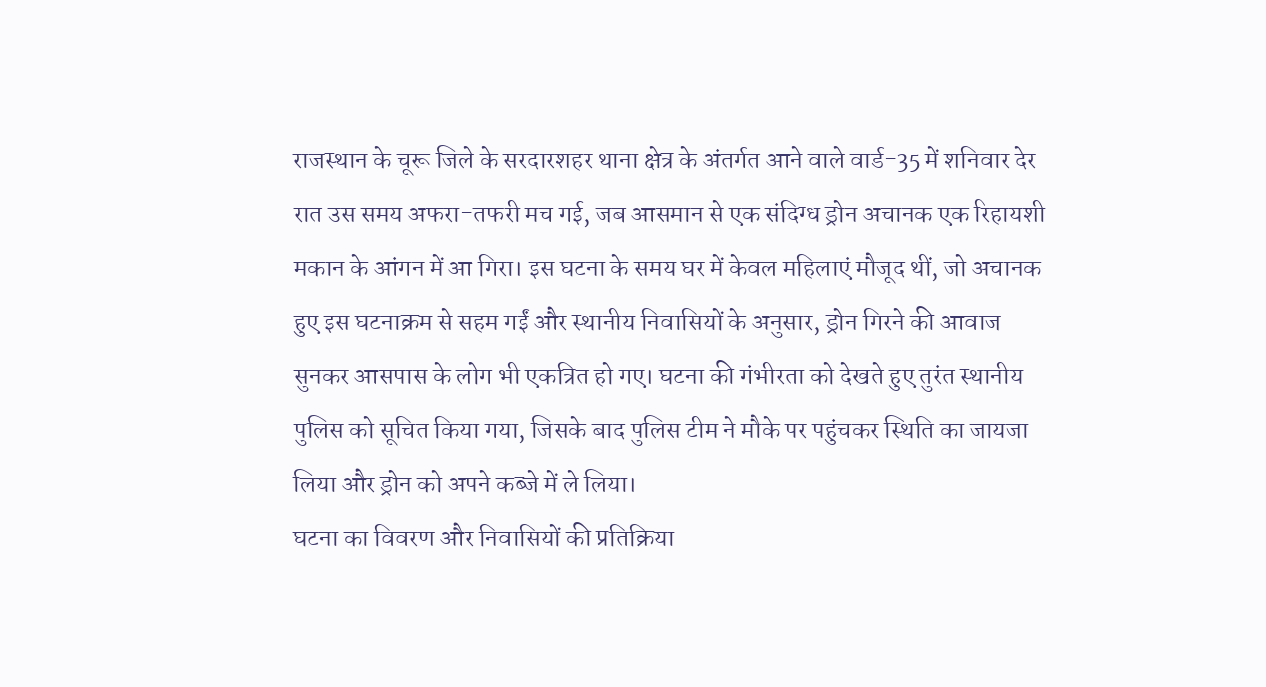राजस्थान के चूरू जिले के सरदारशहर थाना क्षेत्र के अंतर्गत आने वाले वार्ड-35 में शनिवार देर रात उस समय अफरा-तफरी मच गई, जब आसमान से एक संदिग्ध ड्रोन अचानक एक रिहायशी मकान के आंगन में आ गिरा। इस घटना के समय घर में केवल महिलाएं मौजूद थीं, जो अचानक हुए इस घटनाक्रम से सहम गईं और स्थानीय निवासियों के अनुसार, ड्रोन गिरने की आवाज सुनकर आसपास के लोग भी एकत्रित हो गए। घटना की गंभीरता को देखते हुए तुरंत स्थानीय पुलिस को सूचित किया गया, जिसके बाद पुलिस टीम ने मौके पर पहुंचकर स्थिति का जायजा लिया और ड्रोन को अपने कब्जे में ले लिया।
घटना का विवरण और निवासियों की प्रतिक्रिया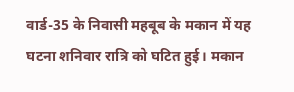वार्ड-35 के निवासी महबूब के मकान में यह घटना शनिवार रात्रि को घटित हुई। मकान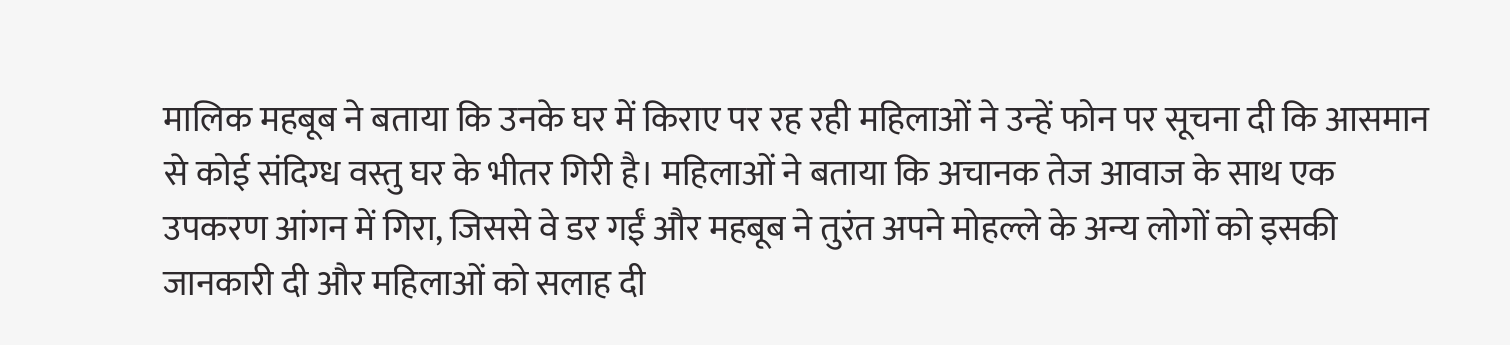मालिक महबूब ने बताया कि उनके घर में किराए पर रह रही महिलाओं ने उन्हें फोन पर सूचना दी कि आसमान से कोई संदिग्ध वस्तु घर के भीतर गिरी है। महिलाओं ने बताया कि अचानक तेज आवाज के साथ एक उपकरण आंगन में गिरा, जिससे वे डर गईं और महबूब ने तुरंत अपने मोहल्ले के अन्य लोगों को इसकी जानकारी दी और महिलाओं को सलाह दी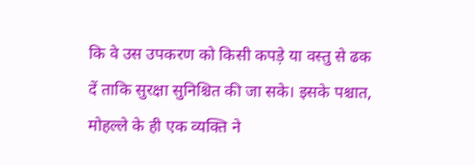कि वे उस उपकरण को किसी कपड़े या वस्तु से ढक दें ताकि सुरक्षा सुनिश्चित की जा सके। इसके पश्चात, मोहल्ले के ही एक व्यक्ति ने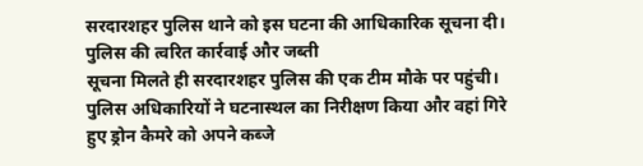सरदारशहर पुलिस थाने को इस घटना की आधिकारिक सूचना दी।
पुलिस की त्वरित कार्रवाई और जब्ती
सूचना मिलते ही सरदारशहर पुलिस की एक टीम मौके पर पहुंची। पुलिस अधिकारियों ने घटनास्थल का निरीक्षण किया और वहां गिरे हुए ड्रोन कैमरे को अपने कब्जे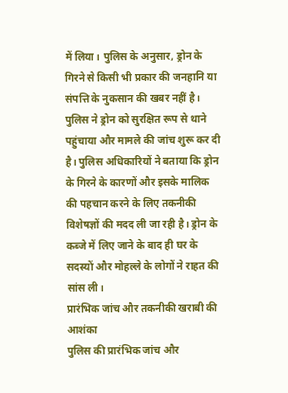में लिया। पुलिस के अनुसार, ड्रोन के गिरने से किसी भी प्रकार की जनहानि या संपत्ति के नुकसान की खबर नहीं है। पुलिस ने ड्रोन को सुरक्षित रूप से थाने पहुंचाया और मामले की जांच शुरू कर दी है। पुलिस अधिकारियों ने बताया कि ड्रोन के गिरने के कारणों और इसके मालिक की पहचान करने के लिए तकनीकी विशेषज्ञों की मदद ली जा रही है। ड्रोन के कब्जे में लिए जाने के बाद ही घर के सदस्यों और मोहल्ले के लोगों ने राहत की सांस ली।
प्रारंभिक जांच और तकनीकी खराबी की आशंका
पुलिस की प्रारंभिक जांच और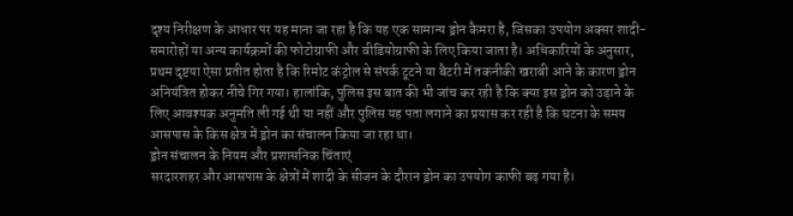दृश्य निरीक्षण के आधार पर यह माना जा रहा है कि यह एक सामान्य ड्रोन कैमरा है, जिसका उपयोग अक्सर शादी-समारोहों या अन्य कार्यक्रमों की फोटोग्राफी और वीडियोग्राफी के लिए किया जाता है। अधिकारियों के अनुसार, प्रथम दृष्टया ऐसा प्रतीत होता है कि रिमोट कंट्रोल से संपर्क टूटने या बैटरी में तकनीकी खराबी आने के कारण ड्रोन अनियंत्रित होकर नीचे गिर गया। हालांकि, पुलिस इस बात की भी जांच कर रही है कि क्या इस ड्रोन को उड़ाने के लिए आवश्यक अनुमति ली गई थी या नहीं और पुलिस यह पता लगाने का प्रयास कर रही है कि घटना के समय आसपास के किस क्षेत्र में ड्रोन का संचालन किया जा रहा था।
ड्रोन संचालन के नियम और प्रशासनिक चिंताएं
सरदारशहर और आसपास के क्षेत्रों में शादी के सीजन के दौरान ड्रोन का उपयोग काफी बढ़ गया है।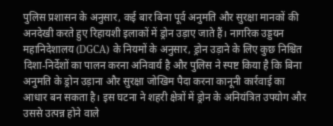पुलिस प्रशासन के अनुसार, कई बार बिना पूर्व अनुमति और सुरक्षा मानकों की अनदेखी करते हुए रिहायशी इलाकों में ड्रोन उड़ाए जाते हैं। नागरिक उड्डयन महानिदेशालय (DGCA) के नियमों के अनुसार, ड्रोन उड़ाने के लिए कुछ निश्चित दिशा-निर्देशों का पालन करना अनिवार्य है और पुलिस ने स्पष्ट किया है कि बिना अनुमति के ड्रोन उड़ाना और सुरक्षा जोखिम पैदा करना कानूनी कार्रवाई का आधार बन सकता है। इस घटना ने शहरी क्षेत्रों में ड्रोन के अनियंत्रित उपयोग और उससे उत्पन्न होने वाले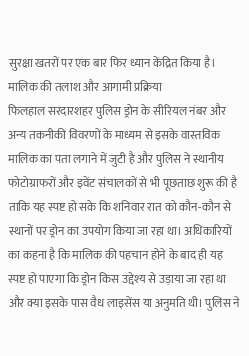सुरक्षा खतरों पर एक बार फिर ध्यान केंद्रित किया है।
मालिक की तलाश और आगामी प्रक्रिया
फिलहाल सरदारशहर पुलिस ड्रोन के सीरियल नंबर और अन्य तकनीकी विवरणों के माध्यम से इसके वास्तविक मालिक का पता लगाने में जुटी है और पुलिस ने स्थानीय फोटोग्राफरों और इवेंट संचालकों से भी पूछताछ शुरू की है ताकि यह स्पष्ट हो सके कि शनिवार रात को कौन-कौन से स्थानों पर ड्रोन का उपयोग किया जा रहा था। अधिकारियों का कहना है कि मालिक की पहचान होने के बाद ही यह स्पष्ट हो पाएगा कि ड्रोन किस उद्देश्य से उड़ाया जा रहा था और क्या इसके पास वैध लाइसेंस या अनुमति थी। पुलिस ने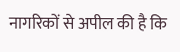नागरिकों से अपील की है कि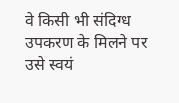वे किसी भी संदिग्ध उपकरण के मिलने पर उसे स्वयं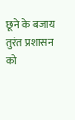छूने के बजाय तुरंत प्रशासन को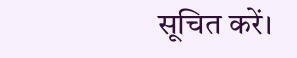सूचित करें।